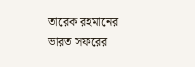তারেক রহমানের ভারত সফরের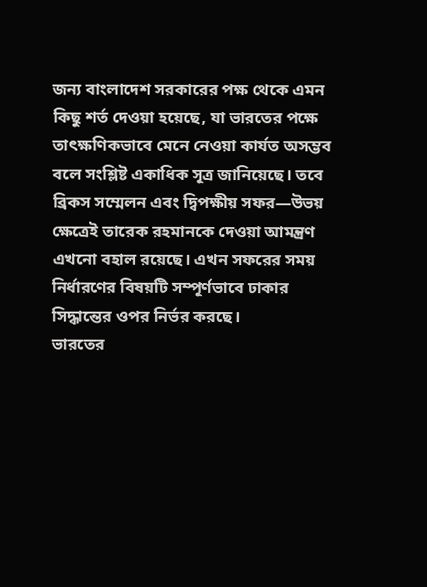জন্য বাংলাদেশ সরকারের পক্ষ থেকে এমন কিছু শর্ত দেওয়া হয়েছে, যা ভারতের পক্ষে তাৎক্ষণিকভাবে মেনে নেওয়া কার্যত অসম্ভব বলে সংশ্লিষ্ট একাধিক সূত্র জানিয়েছে। তবে ব্রিকস সম্মেলন এবং দ্বিপক্ষীয় সফর—উভয় ক্ষেত্রেই তারেক রহমানকে দেওয়া আমন্ত্রণ এখনো বহাল রয়েছে। এখন সফরের সময় নির্ধারণের বিষয়টি সম্পূর্ণভাবে ঢাকার সিদ্ধান্তের ওপর নির্ভর করছে।
ভারতের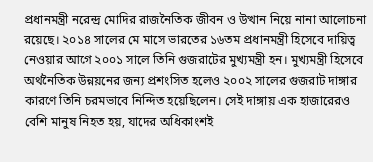প্রধানমন্ত্রী নরেন্দ্র মোদির রাজনৈতিক জীবন ও উত্থান নিয়ে নানা আলোচনা রয়েছে। ২০১৪ সালের মে মাসে ভারতের ১৬তম প্রধানমন্ত্রী হিসেবে দায়িত্ব নেওয়ার আগে ২০০১ সালে তিনি গুজরাটের মুখ্যমন্ত্রী হন। মুখ্যমন্ত্রী হিসেবে অর্থনৈতিক উন্নয়নের জন্য প্রশংসিত হলেও ২০০২ সালের গুজরাট দাঙ্গার কারণে তিনি চরমভাবে নিন্দিত হয়েছিলেন। সেই দাঙ্গায় এক হাজারেরও বেশি মানুষ নিহত হয়, যাদের অধিকাংশই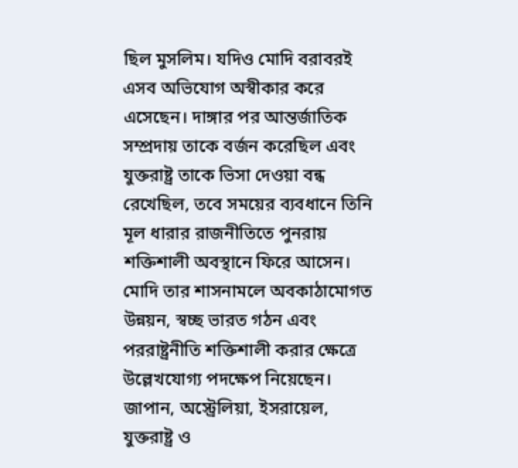ছিল মুসলিম। যদিও মোদি বরাবরই এসব অভিযোগ অস্বীকার করে এসেছেন। দাঙ্গার পর আন্তর্জাতিক সম্প্রদায় তাকে বর্জন করেছিল এবং যুক্তরাষ্ট্র তাকে ভিসা দেওয়া বন্ধ রেখেছিল, তবে সময়ের ব্যবধানে তিনি মূল ধারার রাজনীতিতে পুনরায় শক্তিশালী অবস্থানে ফিরে আসেন।
মোদি তার শাসনামলে অবকাঠামোগত উন্নয়ন, স্বচ্ছ ভারত গঠন এবং পররাষ্ট্রনীতি শক্তিশালী করার ক্ষেত্রে উল্লেখযোগ্য পদক্ষেপ নিয়েছেন। জাপান, অস্ট্রেলিয়া, ইসরায়েল, যুক্তরাষ্ট্র ও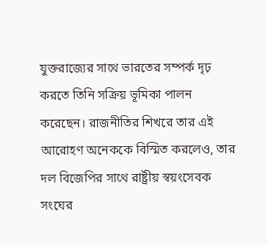যুক্তরাজ্যের সাথে ভারতের সম্পর্ক দৃঢ় করতে তিনি সক্রিয় ভূমিকা পালন করেছেন। রাজনীতির শিখরে তার এই আরোহণ অনেককে বিস্মিত করলেও, তার দল বিজেপির সাথে রাষ্ট্রীয় স্বয়ংসেবক সংঘের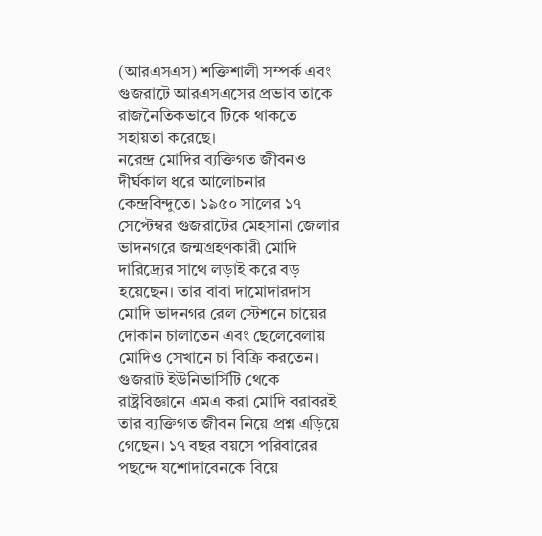(আরএসএস) শক্তিশালী সম্পর্ক এবং গুজরাটে আরএসএসের প্রভাব তাকে রাজনৈতিকভাবে টিকে থাকতে সহায়তা করেছে।
নরেন্দ্র মোদির ব্যক্তিগত জীবনও দীর্ঘকাল ধরে আলোচনার কেন্দ্রবিন্দুতে। ১৯৫০ সালের ১৭ সেপ্টেম্বর গুজরাটের মেহসানা জেলার ভাদনগরে জন্মগ্রহণকারী মোদি দারিদ্র্যের সাথে লড়াই করে বড় হয়েছেন। তার বাবা দামোদারদাস মোদি ভাদনগর রেল স্টেশনে চায়ের দোকান চালাতেন এবং ছেলেবেলায় মোদিও সেখানে চা বিক্রি করতেন। গুজরাট ইউনিভার্সিটি থেকে রাষ্ট্রবিজ্ঞানে এমএ করা মোদি বরাবরই তার ব্যক্তিগত জীবন নিয়ে প্রশ্ন এড়িয়ে গেছেন। ১৭ বছর বয়সে পরিবারের পছন্দে যশোদাবেনকে বিয়ে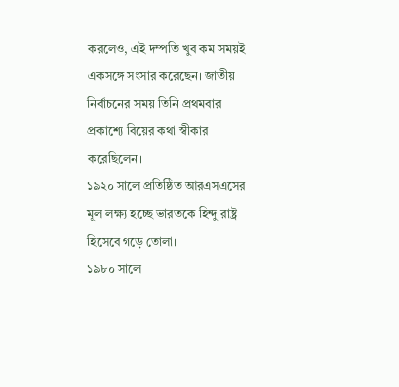করলেও, এই দম্পতি খুব কম সময়ই একসঙ্গে সংসার করেছেন। জাতীয় নির্বাচনের সময় তিনি প্রথমবার প্রকাশ্যে বিয়ের কথা স্বীকার করেছিলেন।
১৯২০ সালে প্রতিষ্ঠিত আরএসএসের মূল লক্ষ্য হচ্ছে ভারতকে হিন্দু রাষ্ট্র হিসেবে গড়ে তোলা।
১৯৮০ সালে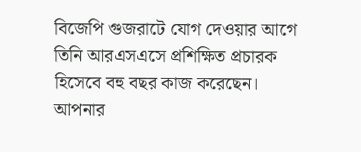বিজেপি গুজরাটে যোগ দেওয়ার আগে তিনি আরএসএসে প্রশিক্ষিত প্রচারক হিসেবে বহু বছর কাজ করেছেন।
আপনার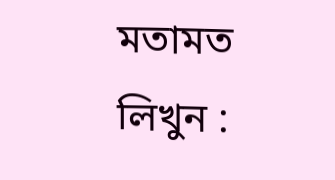মতামত লিখুন :